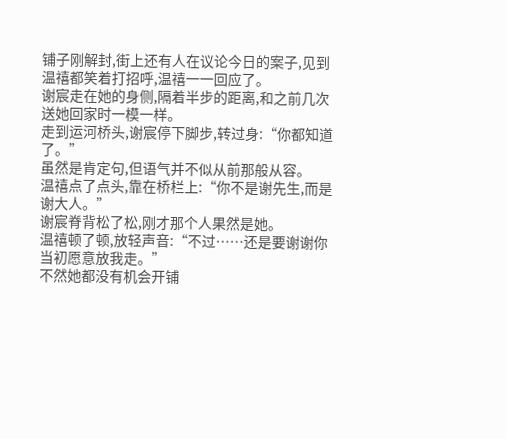铺子刚解封,街上还有人在议论今日的案子,见到温禧都笑着打招呼,温禧一一回应了。
谢宸走在她的身侧,隔着半步的距离,和之前几次送她回家时一模一样。
走到运河桥头,谢宸停下脚步,转过身:“你都知道了。”
虽然是肯定句,但语气并不似从前那般从容。
温禧点了点头,靠在桥栏上:“你不是谢先生,而是谢大人。”
谢宸脊背松了松,刚才那个人果然是她。
温禧顿了顿,放轻声音:“不过……还是要谢谢你当初愿意放我走。”
不然她都没有机会开铺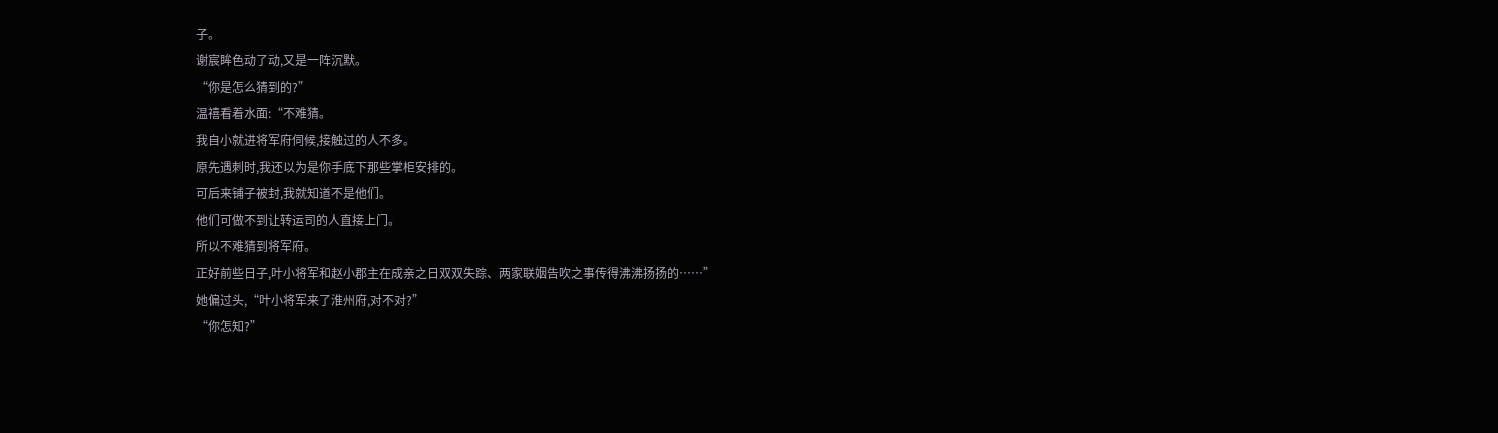子。
谢宸眸色动了动,又是一阵沉默。
“你是怎么猜到的?”
温禧看着水面:“不难猜。
我自小就进将军府伺候,接触过的人不多。
原先遇刺时,我还以为是你手底下那些掌柜安排的。
可后来铺子被封,我就知道不是他们。
他们可做不到让转运司的人直接上门。
所以不难猜到将军府。
正好前些日子,叶小将军和赵小郡主在成亲之日双双失踪、两家联姻告吹之事传得沸沸扬扬的……”
她偏过头,“叶小将军来了淮州府,对不对?”
“你怎知?”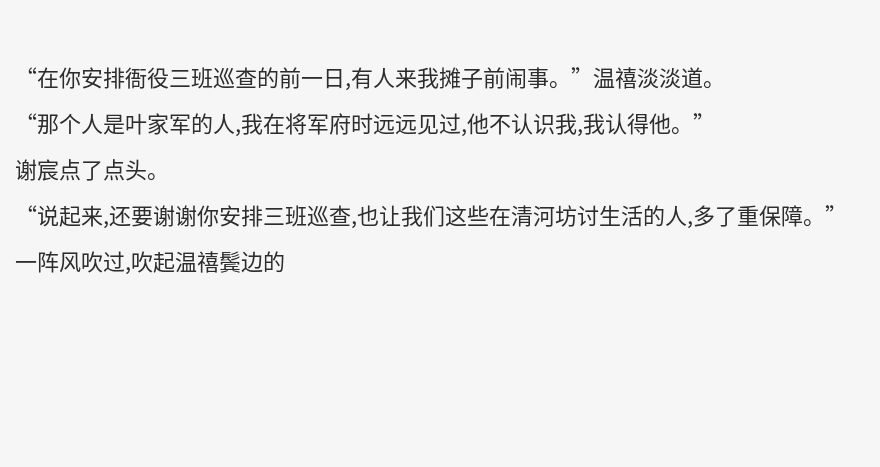“在你安排衙役三班巡查的前一日,有人来我摊子前闹事。”温禧淡淡道。
“那个人是叶家军的人,我在将军府时远远见过,他不认识我,我认得他。”
谢宸点了点头。
“说起来,还要谢谢你安排三班巡查,也让我们这些在清河坊讨生活的人,多了重保障。”
一阵风吹过,吹起温禧鬓边的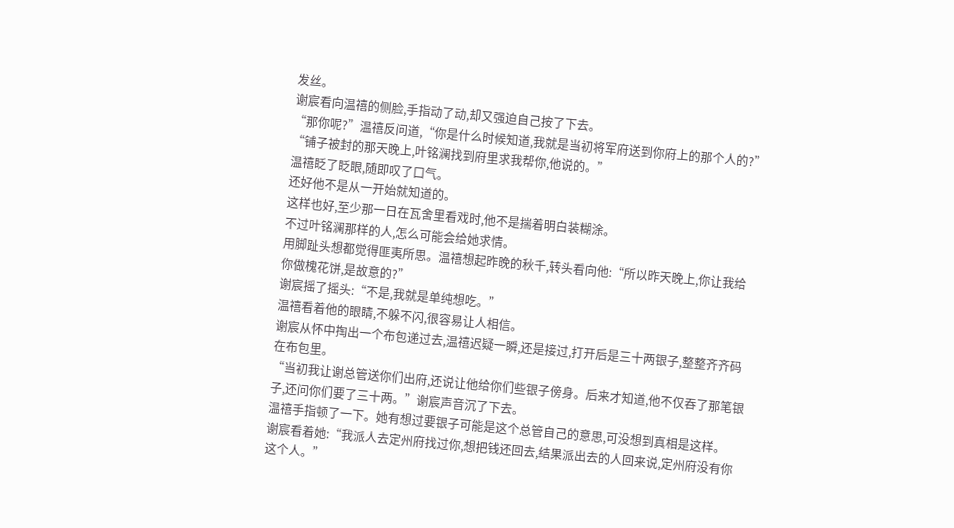发丝。
谢宸看向温禧的侧脸,手指动了动,却又强迫自己按了下去。
“那你呢?”温禧反问道,“你是什么时候知道,我就是当初将军府送到你府上的那个人的?”
“铺子被封的那天晚上,叶铭澜找到府里求我帮你,他说的。”
温禧眨了眨眼,随即叹了口气。
还好他不是从一开始就知道的。
这样也好,至少那一日在瓦舍里看戏时,他不是揣着明白装糊涂。
不过叶铭澜那样的人,怎么可能会给她求情。
用脚趾头想都觉得匪夷所思。温禧想起昨晚的秋千,转头看向他:“所以昨天晚上,你让我给你做槐花饼,是故意的?”
谢宸摇了摇头:“不是,我就是单纯想吃。”
温禧看着他的眼睛,不躲不闪,很容易让人相信。
谢宸从怀中掏出一个布包递过去,温禧迟疑一瞬,还是接过,打开后是三十两银子,整整齐齐码在布包里。
“当初我让谢总管送你们出府,还说让他给你们些银子傍身。后来才知道,他不仅吞了那笔银子,还问你们要了三十两。”谢宸声音沉了下去。
温禧手指顿了一下。她有想过要银子可能是这个总管自己的意思,可没想到真相是这样。
谢宸看着她:“我派人去定州府找过你,想把钱还回去,结果派出去的人回来说,定州府没有你这个人。”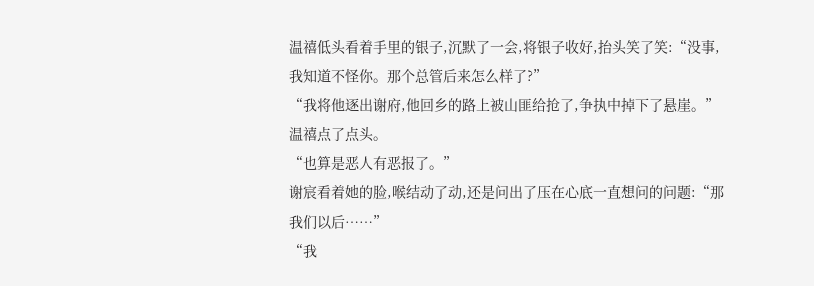温禧低头看着手里的银子,沉默了一会,将银子收好,抬头笑了笑:“没事,我知道不怪你。那个总管后来怎么样了?”
“我将他逐出谢府,他回乡的路上被山匪给抢了,争执中掉下了悬崖。”
温禧点了点头。
“也算是恶人有恶报了。”
谢宸看着她的脸,喉结动了动,还是问出了压在心底一直想问的问题:“那我们以后……”
“我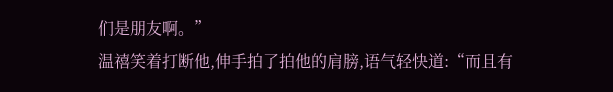们是朋友啊。”
温禧笑着打断他,伸手拍了拍他的肩膀,语气轻快道:“而且有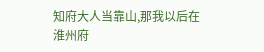知府大人当靠山,那我以后在淮州府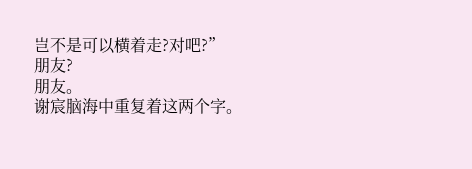岂不是可以横着走?对吧?”
朋友?
朋友。
谢宸脑海中重复着这两个字。